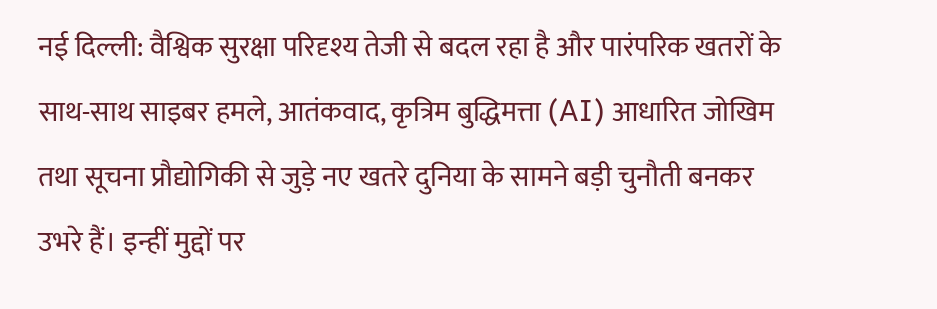नई दिल्ली: वैश्विक सुरक्षा परिदृश्य तेजी से बदल रहा है और पारंपरिक खतरों के साथ-साथ साइबर हमले, आतंकवाद, कृत्रिम बुद्धिमत्ता (AI) आधारित जोखिम तथा सूचना प्रौद्योगिकी से जुड़े नए खतरे दुनिया के सामने बड़ी चुनौती बनकर उभरे हैं। इन्हीं मुद्दों पर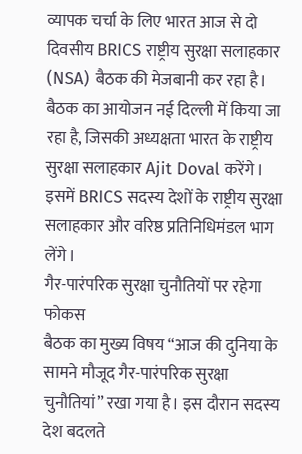व्यापक चर्चा के लिए भारत आज से दो दिवसीय BRICS राष्ट्रीय सुरक्षा सलाहकार (NSA) बैठक की मेजबानी कर रहा है।
बैठक का आयोजन नई दिल्ली में किया जा रहा है, जिसकी अध्यक्षता भारत के राष्ट्रीय सुरक्षा सलाहकार Ajit Doval करेंगे। इसमें BRICS सदस्य देशों के राष्ट्रीय सुरक्षा सलाहकार और वरिष्ठ प्रतिनिधिमंडल भाग लेंगे।
गैर-पारंपरिक सुरक्षा चुनौतियों पर रहेगा फोकस
बैठक का मुख्य विषय “आज की दुनिया के सामने मौजूद गैर-पारंपरिक सुरक्षा चुनौतियां” रखा गया है। इस दौरान सदस्य देश बदलते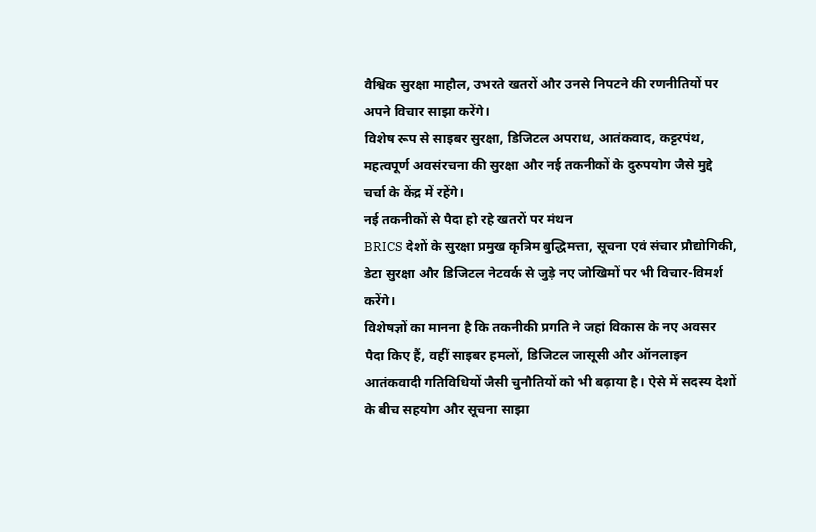वैश्विक सुरक्षा माहौल, उभरते खतरों और उनसे निपटने की रणनीतियों पर अपने विचार साझा करेंगे।
विशेष रूप से साइबर सुरक्षा, डिजिटल अपराध, आतंकवाद, कट्टरपंथ, महत्वपूर्ण अवसंरचना की सुरक्षा और नई तकनीकों के दुरुपयोग जैसे मुद्दे चर्चा के केंद्र में रहेंगे।
नई तकनीकों से पैदा हो रहे खतरों पर मंथन
BRICS देशों के सुरक्षा प्रमुख कृत्रिम बुद्धिमत्ता, सूचना एवं संचार प्रौद्योगिकी, डेटा सुरक्षा और डिजिटल नेटवर्क से जुड़े नए जोखिमों पर भी विचार-विमर्श करेंगे।
विशेषज्ञों का मानना है कि तकनीकी प्रगति ने जहां विकास के नए अवसर पैदा किए हैं, वहीं साइबर हमलों, डिजिटल जासूसी और ऑनलाइन आतंकवादी गतिविधियों जैसी चुनौतियों को भी बढ़ाया है। ऐसे में सदस्य देशों के बीच सहयोग और सूचना साझा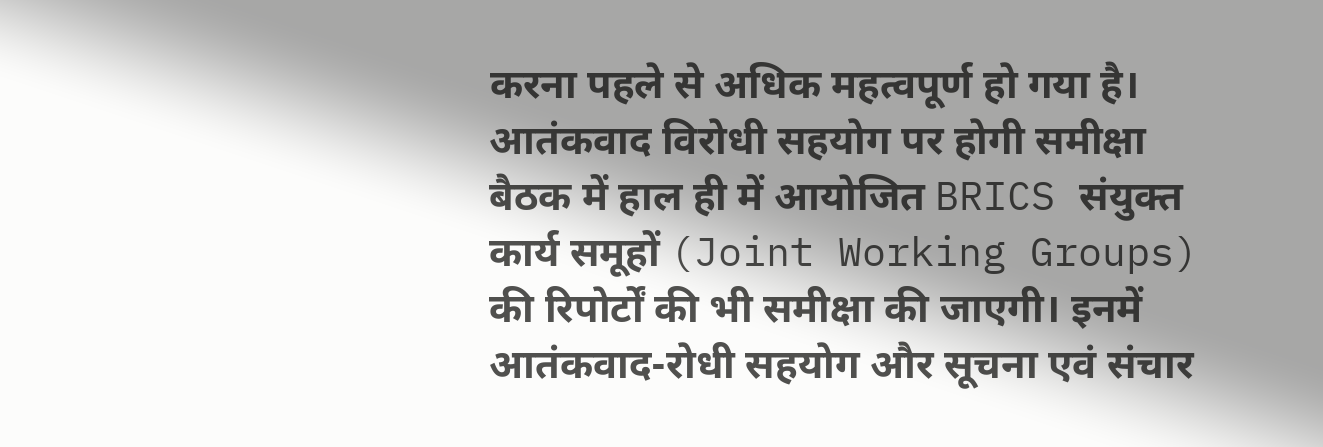करना पहले से अधिक महत्वपूर्ण हो गया है।
आतंकवाद विरोधी सहयोग पर होगी समीक्षा
बैठक में हाल ही में आयोजित BRICS संयुक्त कार्य समूहों (Joint Working Groups) की रिपोर्टों की भी समीक्षा की जाएगी। इनमें आतंकवाद-रोधी सहयोग और सूचना एवं संचार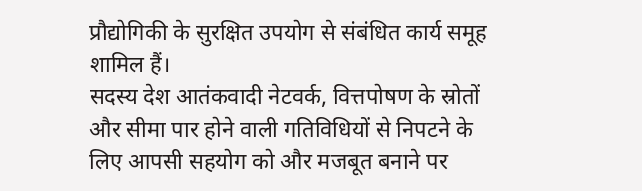प्रौद्योगिकी के सुरक्षित उपयोग से संबंधित कार्य समूह शामिल हैं।
सदस्य देश आतंकवादी नेटवर्क, वित्तपोषण के स्रोतों और सीमा पार होने वाली गतिविधियों से निपटने के लिए आपसी सहयोग को और मजबूत बनाने पर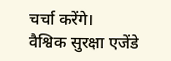चर्चा करेंगे।
वैश्विक सुरक्षा एजेंडे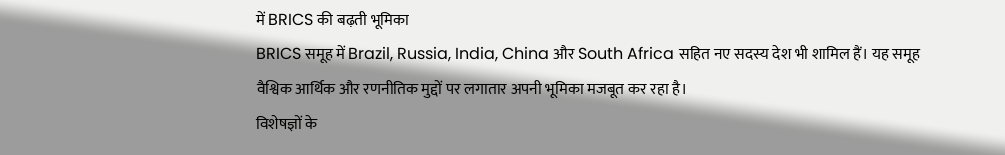में BRICS की बढ़ती भूमिका
BRICS समूह में Brazil, Russia, India, China और South Africa सहित नए सदस्य देश भी शामिल हैं। यह समूह वैश्विक आर्थिक और रणनीतिक मुद्दों पर लगातार अपनी भूमिका मजबूत कर रहा है।
विशेषज्ञों के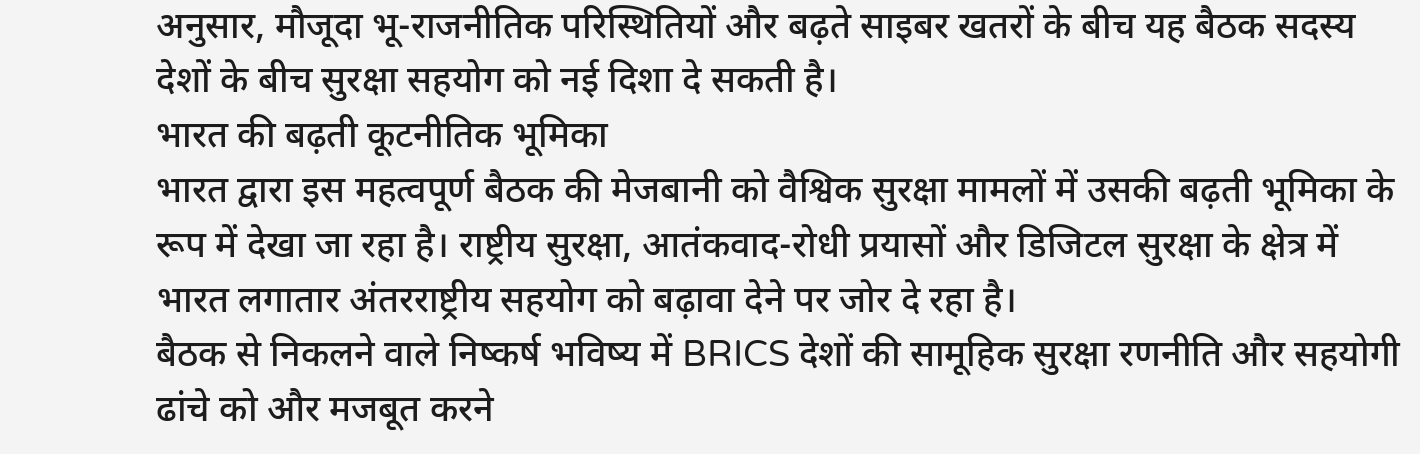अनुसार, मौजूदा भू-राजनीतिक परिस्थितियों और बढ़ते साइबर खतरों के बीच यह बैठक सदस्य देशों के बीच सुरक्षा सहयोग को नई दिशा दे सकती है।
भारत की बढ़ती कूटनीतिक भूमिका
भारत द्वारा इस महत्वपूर्ण बैठक की मेजबानी को वैश्विक सुरक्षा मामलों में उसकी बढ़ती भूमिका के रूप में देखा जा रहा है। राष्ट्रीय सुरक्षा, आतंकवाद-रोधी प्रयासों और डिजिटल सुरक्षा के क्षेत्र में भारत लगातार अंतरराष्ट्रीय सहयोग को बढ़ावा देने पर जोर दे रहा है।
बैठक से निकलने वाले निष्कर्ष भविष्य में BRICS देशों की सामूहिक सुरक्षा रणनीति और सहयोगी ढांचे को और मजबूत करने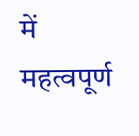में महत्वपूर्ण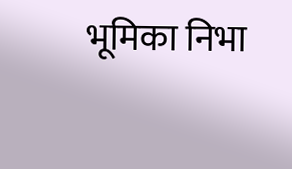भूमिका निभा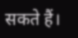सकते हैं।